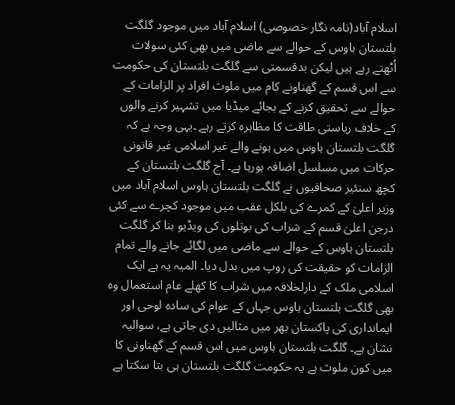اسلام آباد(نامہ نگار خصوصی) اسلام آباد میں موجود گلگت بلتستان ہاوس کے حوالے سے ماضی میں بھی کئی سولات اُٹھتے رہے ہیں لیکن بدقسمتی سے گلگت بلتستان کی حکومت سے اس قسم کے گھناونے کام میں ملوث افراد پر الزامات کے حوالے سے تحقیق کرنے کے بجائے میڈیا میں تشہیر کرنے والوں کے خلاف ریاستی طاقت کا مظاہرہ کرتے رہے ۔یہی وجہ ہے کہ گلگت بلتستان ہاوس میں ہونے والے غیر اسلامی غیر قانونی حرکات میں مسلسل اضافہ ہورہا ہے۔ آج گلگت بلتستان کے کچھ سنئیر صحافیوں نے گلگت بلتستان ہاوس اسلام آباد میں وزیر اعلیٰ کے کمرے کی بلکل عقب میں موجود کچرے سے کئی درجن اعلیٰ قسم کے شراب کی بوتلوں کی ویڈیو بنا کر گلگت بلتستان ہاوس کے حوالے سے ماضی میں لگائے جانے والے تمام الزامات کو حقیقت کی روپ میں بدل دیا۔ المیہ یہ ہے ایک اسلامی ملک کے دارلخلافہ میں شراب کا کھلے عام استعمال وہ بھی گلگت بلتستان ہاوس جہاں کے عوام کی سادہ لوحی اور ایمانداری کی پاکستان بھر میں مثالیں دی جاتی ہے، سوالیہ نشان ہے۔ گلگت بلتستان ہاوس میں اس قسم کے گھناونی کا میں کون ملوث ہے یہ حکومت گلگت بلتستان ہی بتا سکتا ہے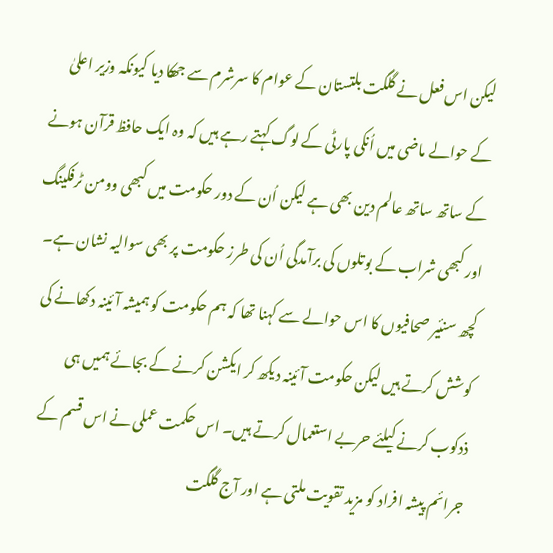لیکن اس فعل نے گلگت بلتستان کے عوام کا سرشرم سے جھکا دیا کیونکہ وزیر اعلیٰ کے حوالے ماضی میں اُنکی پارٹی کے لوگ کہتے رہے ہیں کہ وہ ایک حافظ قرآن ہونے کے ساتھ ساتھ عالم دین بھی ہے لیکن اُن کے دور حکومت میں کبھی وومن ٹرفکینگ اور کبھی شراب کے بوتلوں کی برآمدگی اُن کی طرز حکومت پر بھی سوالیہ نشان ہے۔ کچھ سنئیر صحافیوں کا اس حوالے سے کہنا تھا کہ ہم حکومت کو ہمیشہ آئینہ دکھانے کی کوشش کرتے ہیں لیکن حکومت آئینہ دیکھ کر ایکشن کرنے کے بجائے ہمیں ہی ذدکوب کرنے کیلئے حربے استعمال کرتے ہیں۔ اس حکمت عملی نے اس قسم کے جرائم پیشہ افراد کو مزید تقویت ملتی ہے اور آج گلگت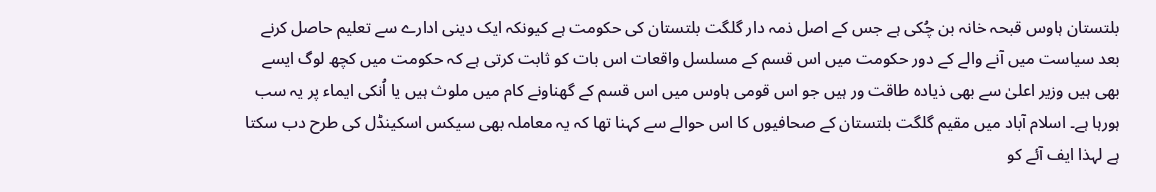بلتستان ہاوس قبحہ خانہ بن چُکی ہے جس کے اصل ذمہ دار گلگت بلتستان کی حکومت ہے کیونکہ ایک دینی ادارے سے تعلیم حاصل کرنے بعد سیاست میں آنے والے کے دور حکومت میں اس قسم کے مسلسل واقعات اس بات کو ثابت کرتی ہے کہ حکومت میں کچھ لوگ ایسے بھی ہیں وزیر اعلیٰ سے بھی ذیادہ طاقت ور ہیں جو اس قومی ہاوس میں اس قسم کے گھناونے کام میں ملوث ہیں یا اُنکی ایماء پر یہ سب ہورہا ہے۔ اسلام آباد میں مقیم گلگت بلتستان کے صحافیوں کا اس حوالے سے کہنا تھا کہ یہ معاملہ بھی سیکس اسکینڈل کی طرح دب سکتا ہے لہذا ایف آئے کو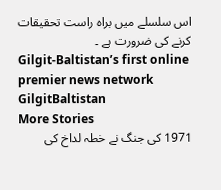اس سلسلے میں براہ راست تحقیقات کرنے کی ضرورت ہے ۔
Gilgit-Baltistan’s first online premier news network
GilgitBaltistan
More Stories
1971 کی جنگ نے خطہ لداخ کی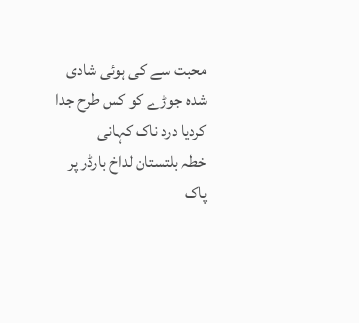محبت سے کی ہوئی شادی شدہ جوڑے کو کس طرح جدا کردیا درد ناک کہانی
خطہ بلتستان لداخ بارڈر پر پاک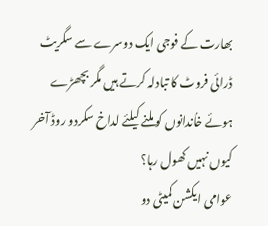بھارت کے فوجی ایک دوسرے سے سگریٹ ڈرائی فروٹ کا تبادلہ کرتے ہیں مگر بچھڑے ہوئے خاُندانوں کو ملنے کیلئے لداخ سکردو روڈ آخر کیوں نہیں کھول رہا؟
عوامی ایکشن کمیٹی دو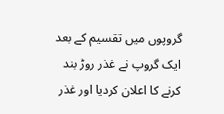گروپوں میں تقسیم کے بعد ایک گروپ نے غذر روڑ بند کرنے کا اعلان کردیا اور غذر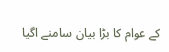کے عوام کا بڑا بیان سامنے اگیا